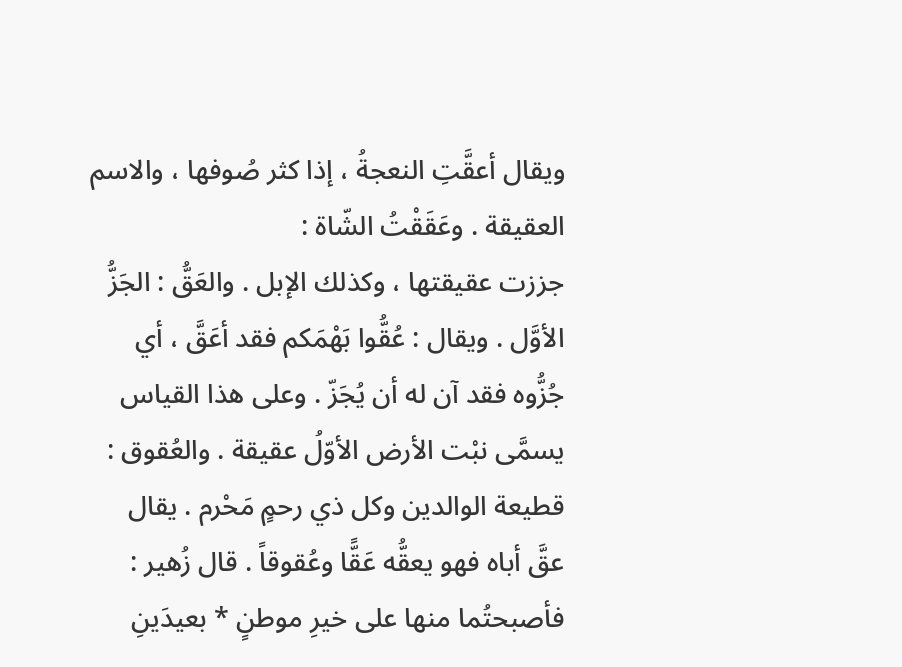ويقال أعقَّتِ النعجةُ ، إذا كثر صُوفها ، والاسم العقيقة . وعَقَقْتُ الشّاة :
جززت عقيقتها ، وكذلك الإبل . والعَقُّ : الجَزُّ الأوَّل . ويقال : عُقُّوا بَهْمَكم فقد أعَقَّ ، أي جُزُّوه فقد آن له أن يُجَزّ . وعلى هذا القياس يسمَّى نبْت الأرض الأوّلُ عقيقة . والعُقوق : قطيعة الوالدين وكل ذي رحمٍ مَحْرم . يقال عقَّ أباه فهو يعقُّه عَقًّا وعُقوقاً . قال زُهير :
فأصبحتُما منها على خيرِ موطنٍ * بعيدَينِ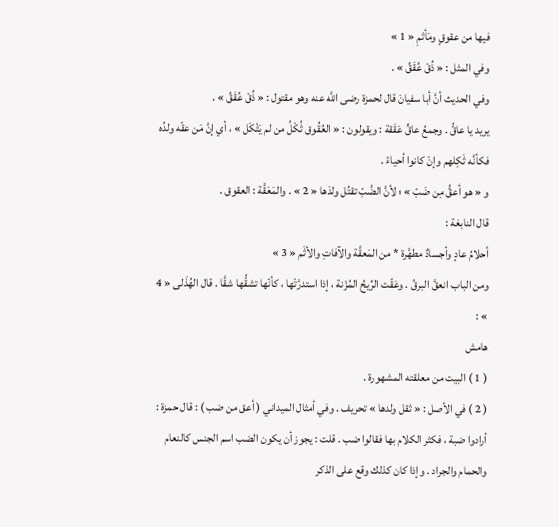فيها من عقوقٍ ومَأثمِ « 1 »
وفي المثل : « ذُقْ عُقَقُ » .
وفي الحديث أنَّ أبا سفيانَ قال لحمزة رضى اللَّه عنه وهو مقتول : « ذُقْ عُقَقُ » .
يريد يا عاقُّ . وجمعُ عاقٍّ عَقَقة : ويقولون : « العُقُوق ثُكْلُ من لم يَثْكَل » ، أي إنَّ مَن عقّه ولدُه فكأنَّه ثَكِلهم وإنْ كانوا أحياءً .
و « هو أعقُّ مِن ضَبّ » ؛ لأنَّ الضَّبّ تقتُل ولدَها « 2 » . والمَعَقَّة : العقوق .
قال النابغة :
أحلامُ عادٍ وأجسادٌ مطهَّرة * من المَعقَّة والآفاتِ والأثَم « 3 »
ومن الباب انعقَّ البرقُ . وعَقّت الرِّيحُ المُزْنة ، إذا استدرَّتْها ، كأنّها تشقُّها شقَّا . قال الهُذَلى « 4 » :
هامش
( 1 ) البيت من معلقته المشهورة .
( 2 ) في الأصل : « ثقل ولدها » تحريف . وفي أمثال الميداني ( أعق من ضب ) : قال حمزة :
أرادوا ضبة ، فكثر الكلام بها فقالوا ضب . قلت : يجوز أن يكون الضب اسم الجنس كالنعام والحمام والجراد . وإذا كان كذلك وقع على الذكر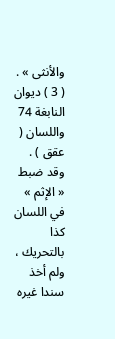والأنثى » .
( 3 ) ديوان النابغة 74 واللسان ( عقق ) . وقد ضبط « الإثم » في اللسان كذا بالتحريك ، ولم أخذ سندا غيره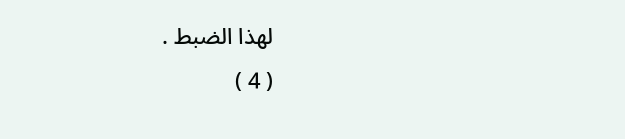لهذا الضبط .
( 4 )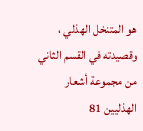هو المتنخل الهذلي ، وقصيدته في القسم الثاني من مجموعة أشعار الهذليين 81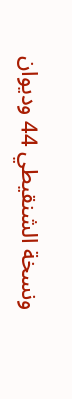ونسخة الشنقيطي 44 وديوان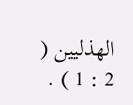الهذليين ( 2 : 1 ) .